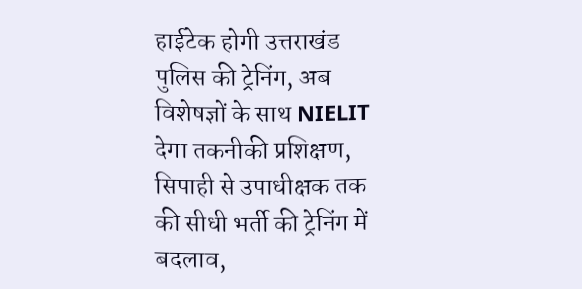हाईटेक होगी उत्तराखंड पुलिस की ट्रेनिंग, अब विशेषज्ञों के साथ NIELIT देगा तकनीकी प्रशिक्षण, सिपाही से उपाधीक्षक तक की सीधी भर्ती की ट्रेनिंग में बदलाव,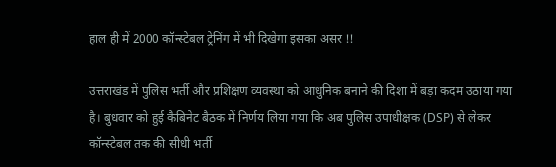हाल ही में 2000 कॉन्स्टेबल ट्रेनिंग में भी दिखेगा इसका असर !!

उत्तराखंड में पुलिस भर्ती और प्रशिक्षण व्यवस्था को आधुनिक बनाने की दिशा में बड़ा कदम उठाया गया है। बुधवार को हुई कैबिनेट बैठक में निर्णय लिया गया कि अब पुलिस उपाधीक्षक (DSP) से लेकर कॉन्स्टेबल तक की सीधी भर्ती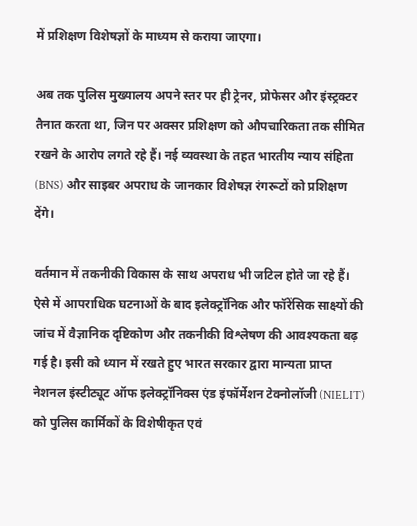में प्रशिक्षण विशेषज्ञों के माध्यम से कराया जाएगा।

अब तक पुलिस मुख्यालय अपने स्तर पर ही ट्रेनर, प्रोफेसर और इंस्ट्रक्टर तैनात करता था, जिन पर अक्सर प्रशिक्षण को औपचारिकता तक सीमित रखने के आरोप लगते रहे हैं। नई व्यवस्था के तहत भारतीय न्याय संहिता (BNS) और साइबर अपराध के जानकार विशेषज्ञ रंगरूटों को प्रशिक्षण देंगे।

वर्तमान में तकनीकी विकास के साथ अपराध भी जटिल होते जा रहे हैं। ऐसे में आपराधिक घटनाओं के बाद इलेक्ट्रॉनिक और फॉरेंसिक साक्ष्यों की जांच में वैज्ञानिक दृष्टिकोण और तकनीकी विश्लेषण की आवश्यकता बढ़ गई है। इसी को ध्यान में रखते हुए भारत सरकार द्वारा मान्यता प्राप्त नेशनल इंस्टीट्यूट ऑफ इलेक्ट्रॉनिक्स एंड इंफॉर्मेशन टेक्नोलॉजी (NIELIT) को पुलिस कार्मिकों के विशेषीकृत एवं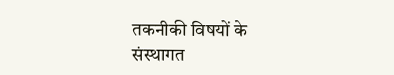तकनीकी विषयों के संस्थागत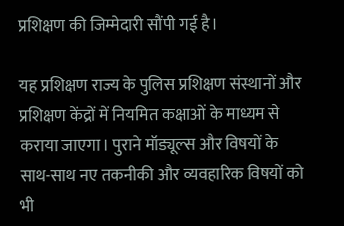प्रशिक्षण की जिम्मेदारी सौंपी गई है।

यह प्रशिक्षण राज्य के पुलिस प्रशिक्षण संस्थानों और प्रशिक्षण केंद्रों में नियमित कक्षाओं के माध्यम से कराया जाएगा। पुराने मॉड्यूल्स और विषयों के साथ-साथ नए तकनीकी और व्यवहारिक विषयों को भी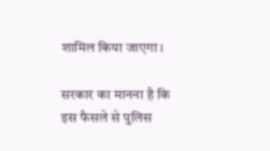शामिल किया जाएगा।

सरकार का मानना है कि इस फैसले से पुलिस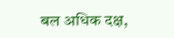बल अधिक दक्ष,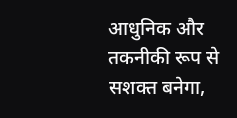आधुनिक और तकनीकी रूप से सशक्त बनेगा,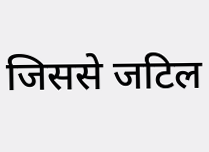जिससे जटिल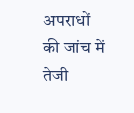अपराधों की जांच में तेजी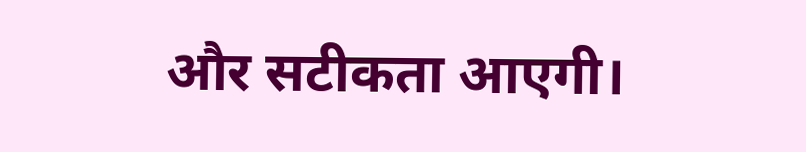और सटीकता आएगी।